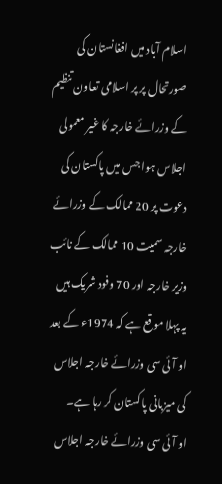اسلام آباد میں افغانستان کی صورتحال پر پر اسلامی تعاون تنظیم کے وزرائے خارجہ کا غیر معمولی اجلاس ہوا جس میں پاکستان کی دعوت پر 20 ممالک کے وزرائے خارجہ سمیت 10 ممالک کے نائب وزیر خارجہ اور 70 وفود شریک ہیں
یہ پہلا موقع ہے کہ 1974ء کے بعد او آئی سی وزرائے خارجہ اجلاس کی میزبانی پاکستان کر رہا ہے۔
او آئی سی وزرائے خارجہ اجلاس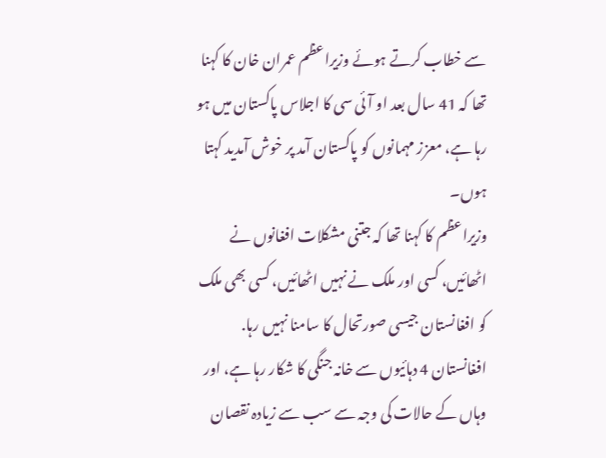سے خطاب کرتے ہوئے وزیراعظم عمران خان کا کہنا تھا کہ 41 سال بعد او آئی سی کا اجلاس پاکستان میں ہو رہا ہے، معزز مہمانوں کو پاکستان آمد پر خوش آمدید کہتا ہوں۔
وزیراعظم کا کہنا تھا کہ جتنی مشکلات افغانوں نے اٹھائیں، کسی اور ملک نے نہیں اٹھائیں، کسی بھی ملک کو افغانستان جیسی صورتحال کا سامنا نہیں رہا.
افغانستان 4 دہائیوں سے خانہ جنگی کا شکار رہا ہے، اور وہاں کے حالات کی وجہ سے سب سے زیادہ نقصان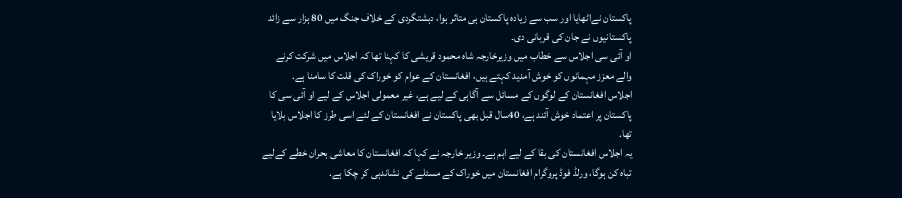پاکستان نےاٹھایا اور سب سے زیادہ پاکستان ہی متاثر ہوا، دہشتگردی کے خلاف جنگ میں 80 ہزار سے زائد پاکستانیوں نے جان کی قربانی دی۔
او آئی سی اجلاس سے خطاب میں وزیرخارجہ شاہ محمود قریشی کا کہنا تھا کہ اجلاس میں شرکت کرنے والے معزز مہمانوں کو خوش آمدید کہتے ہیں، افغانستان کے عوام کو خوراک کی قلت کا سامنا ہے.
اجلاس افغانستان کے لوگوں کے مسائل سے آگاہی کے لیے ہے، غیر معمولی اجلاس کے لیے او آئی سی کا پاکستان پر اعتماد خوش آئند ہے، 40سال قبل بھی پاکستان نے افغانستان کے لئے اسی طرز کا اجلاس بلایا تھا.
یہ اجلاس افغانستان کی بقا کے لیے اہم ہے۔ وزیر خارجہ نے کہا کہ افغانستان کا معاشی بحران خطے کےلیے تباہ کن ہوگا، ورلڈ فوڈ پروگرام افغانستان میں خوراک کے مسئلے کی نشاندہی کر چکا ہے.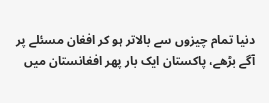دنیا تمام چیزوں سے بالاتر ہو کر افغان مسئلے پر آگے بڑھے، پاکستان ایک بار پھر افغانستان میں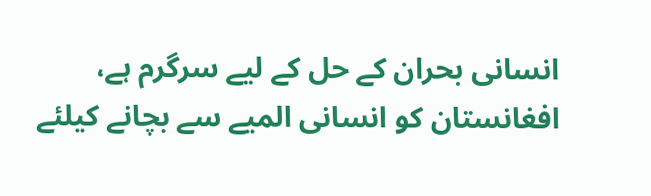انسانی بحران کے حل کے لیے سرگرم ہے، افغانستان کو انسانی المیے سے بچانے کیلئے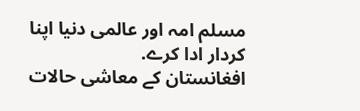مسلم امہ اور عالمی دنیا اپنا کردار ادا کرے.
افغانستان کے معاشی حالات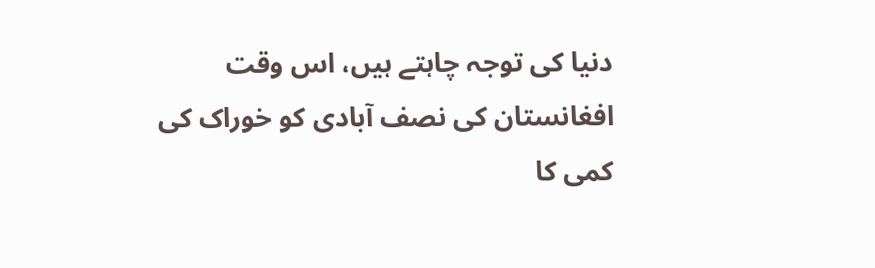دنیا کی توجہ چاہتے ہیں، اس وقت افغانستان کی نصف آبادی کو خوراک کی کمی کا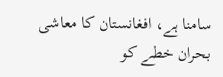سامنا ہے، افغانستان کا معاشی بحران خطے کو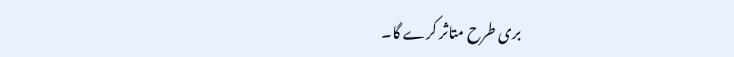بری طرح متاثر کرے گا۔